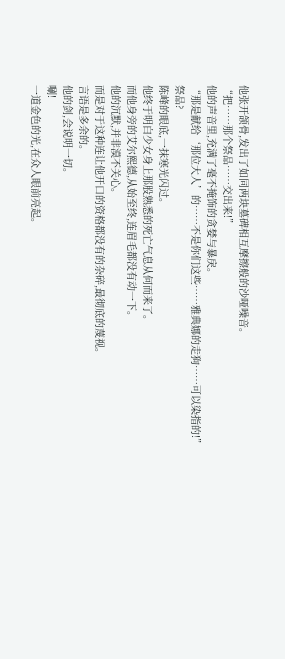他张开颌骨,发出了如同两块墓碑相互摩擦般的沙哑噪音。
“把……那个祭品……交出来!”
他的声音里,充满了毫不掩饰的贪婪与暴戾。
“那是献给‘那位大人’的……不是你们这些……雅典娜的走狗……可以染指的!”
祭品?
陈峰的眼底,一抹寒光闪过。
他终于明白少女身上那股熟悉的死亡气息从何而来了。
而他身旁的艾尔熙德,从始至终,连眉毛都没有动一下。
他的沉默,并非漠不关心。
而是对于这种连让他开口的资格都没有的杂碎,最彻底的蔑视。
言语是多余的。
他的剑,会说明一切。
唰!
一道金色的光,在众人眼前亮起。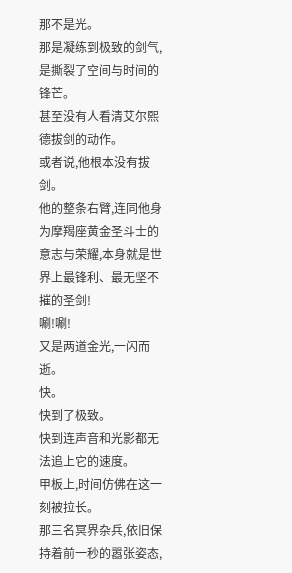那不是光。
那是凝练到极致的剑气,是撕裂了空间与时间的锋芒。
甚至没有人看清艾尔熙德拔剑的动作。
或者说,他根本没有拔剑。
他的整条右臂,连同他身为摩羯座黄金圣斗士的意志与荣耀,本身就是世界上最锋利、最无坚不摧的圣剑!
唰!唰!
又是两道金光,一闪而逝。
快。
快到了极致。
快到连声音和光影都无法追上它的速度。
甲板上,时间仿佛在这一刻被拉长。
那三名冥界杂兵,依旧保持着前一秒的嚣张姿态,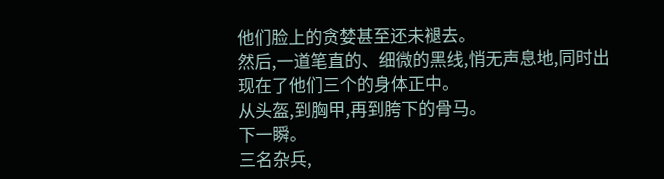他们脸上的贪婪甚至还未褪去。
然后,一道笔直的、细微的黑线,悄无声息地,同时出现在了他们三个的身体正中。
从头盔,到胸甲,再到胯下的骨马。
下一瞬。
三名杂兵,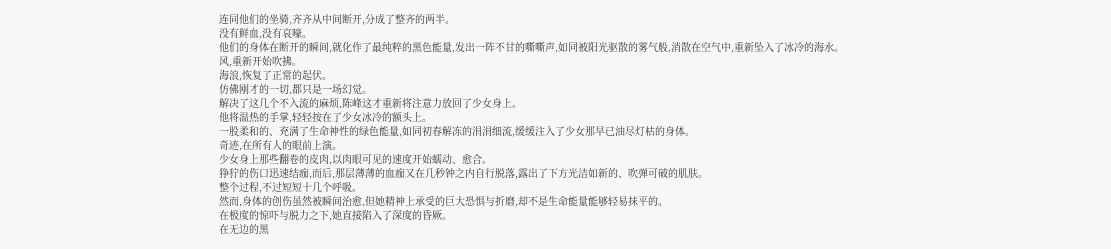连同他们的坐骑,齐齐从中间断开,分成了整齐的两半。
没有鲜血,没有哀嚎。
他们的身体在断开的瞬间,就化作了最纯粹的黑色能量,发出一阵不甘的嘶嘶声,如同被阳光驱散的雾气般,消散在空气中,重新坠入了冰冷的海水。
风,重新开始吹拂。
海浪,恢复了正常的起伏。
仿佛刚才的一切,都只是一场幻觉。
解决了这几个不入流的麻烦,陈峰这才重新将注意力放回了少女身上。
他将温热的手掌,轻轻按在了少女冰冷的额头上。
一股柔和的、充满了生命神性的绿色能量,如同初春解冻的涓涓细流,缓缓注入了少女那早已油尽灯枯的身体。
奇迹,在所有人的眼前上演。
少女身上那些翻卷的皮肉,以肉眼可见的速度开始蠕动、愈合。
狰狞的伤口迅速结痂,而后,那层薄薄的血痂又在几秒钟之内自行脱落,露出了下方光洁如新的、吹弹可破的肌肤。
整个过程,不过短短十几个呼吸。
然而,身体的创伤虽然被瞬间治愈,但她精神上承受的巨大恐惧与折磨,却不是生命能量能够轻易抹平的。
在极度的惊吓与脱力之下,她直接陷入了深度的昏厥。
在无边的黑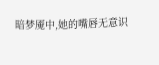暗梦魇中,她的嘴唇无意识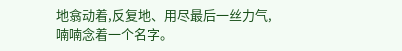地翕动着,反复地、用尽最后一丝力气,喃喃念着一个名字。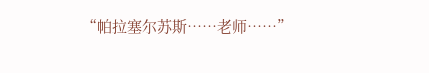“帕拉塞尔苏斯……老师……”